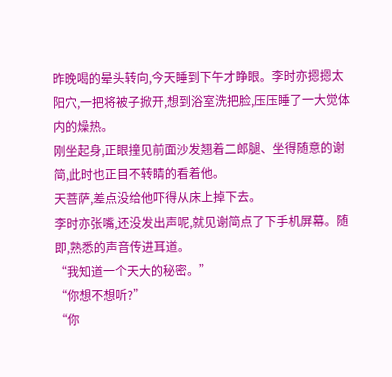昨晚喝的晕头转向,今天睡到下午才睁眼。李时亦摁摁太阳穴,一把将被子掀开,想到浴室洗把脸,压压睡了一大觉体内的燥热。
刚坐起身,正眼撞见前面沙发翘着二郎腿、坐得随意的谢简,此时也正目不转睛的看着他。
天菩萨,差点没给他吓得从床上掉下去。
李时亦张嘴,还没发出声呢,就见谢简点了下手机屏幕。随即,熟悉的声音传进耳道。
“我知道一个天大的秘密。”
“你想不想听?”
“你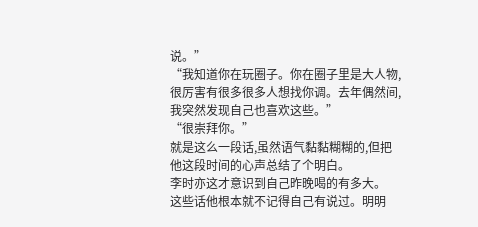说。”
“我知道你在玩圈子。你在圈子里是大人物,很厉害有很多很多人想找你调。去年偶然间,我突然发现自己也喜欢这些。”
“很崇拜你。”
就是这么一段话,虽然语气黏黏糊糊的,但把他这段时间的心声总结了个明白。
李时亦这才意识到自己昨晚喝的有多大。
这些话他根本就不记得自己有说过。明明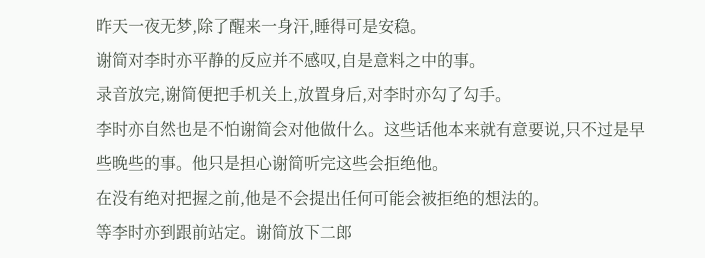昨天一夜无梦,除了醒来一身汗,睡得可是安稳。
谢简对李时亦平静的反应并不感叹,自是意料之中的事。
录音放完,谢简便把手机关上,放置身后,对李时亦勾了勾手。
李时亦自然也是不怕谢简会对他做什么。这些话他本来就有意要说,只不过是早些晚些的事。他只是担心谢简听完这些会拒绝他。
在没有绝对把握之前,他是不会提出任何可能会被拒绝的想法的。
等李时亦到跟前站定。谢简放下二郎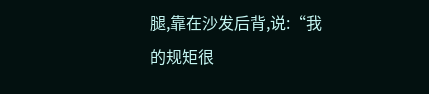腿,靠在沙发后背,说:“我的规矩很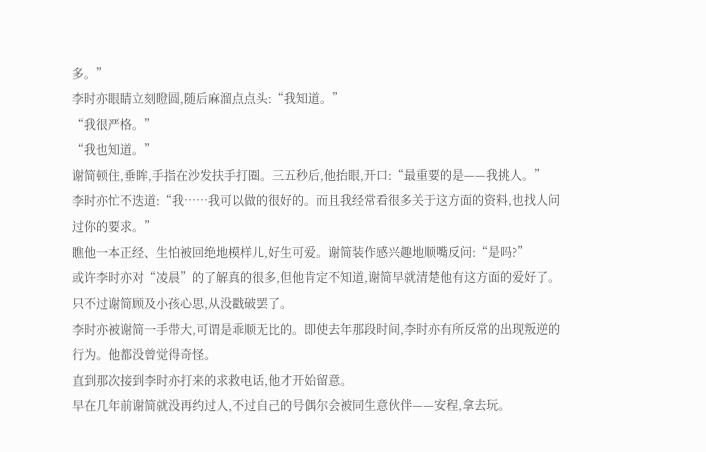多。”
李时亦眼睛立刻瞪圆,随后麻溜点点头:“我知道。”
“我很严格。”
“我也知道。”
谢简顿住,垂眸,手指在沙发扶手打圈。三五秒后,他抬眼,开口:“最重要的是——我挑人。”
李时亦忙不迭道:“我……我可以做的很好的。而且我经常看很多关于这方面的资料,也找人问过你的要求。”
瞧他一本正经、生怕被回绝地模样儿,好生可爱。谢简装作感兴趣地顺嘴反问:“是吗?”
或许李时亦对“凌晨”的了解真的很多,但他肯定不知道,谢简早就清楚他有这方面的爱好了。
只不过谢简顾及小孩心思,从没戳破罢了。
李时亦被谢简一手带大,可谓是乖顺无比的。即使去年那段时间,李时亦有所反常的出现叛逆的行为。他都没曾觉得奇怪。
直到那次接到李时亦打来的求救电话,他才开始留意。
早在几年前谢简就没再约过人,不过自己的号偶尔会被同生意伙伴——安程,拿去玩。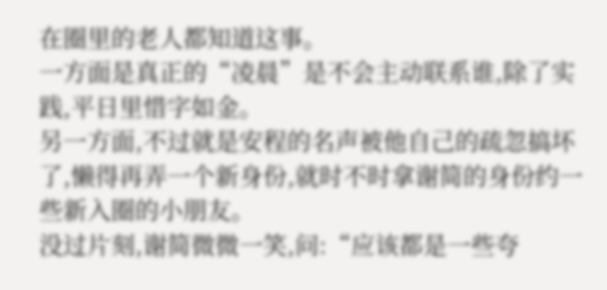在圈里的老人都知道这事。
一方面是真正的“凌晨”是不会主动联系谁,除了实践,平日里惜字如金。
另一方面,不过就是安程的名声被他自己的疏忽搞坏了,懒得再弄一个新身份,就时不时拿谢简的身份约一些新入圈的小朋友。
没过片刻,谢简微微一笑,问:“应该都是一些夸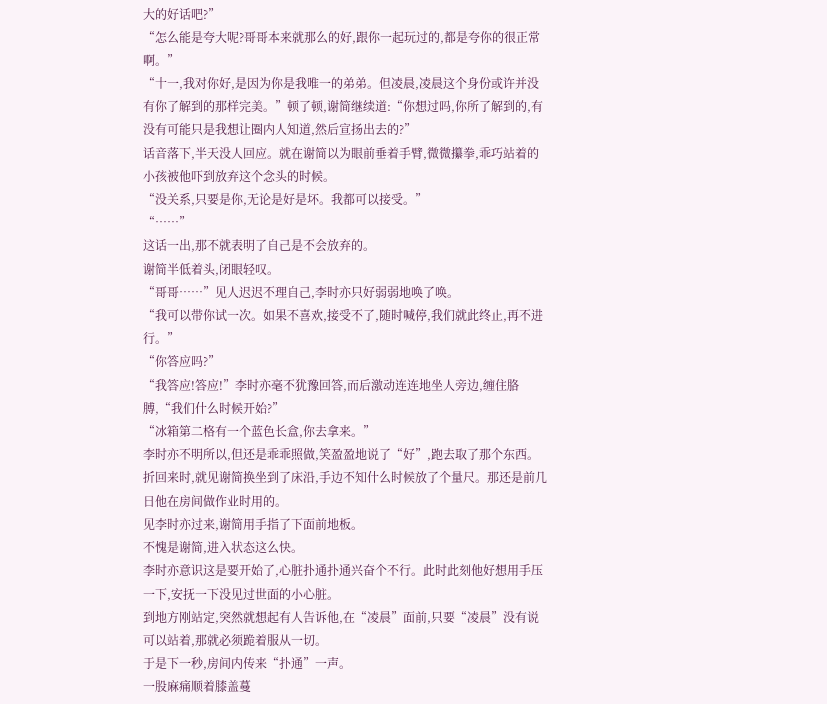大的好话吧?”
“怎么能是夸大呢?哥哥本来就那么的好,跟你一起玩过的,都是夸你的很正常啊。”
“十一,我对你好,是因为你是我唯一的弟弟。但凌晨,凌晨这个身份或许并没有你了解到的那样完美。”顿了顿,谢简继续道:“你想过吗,你所了解到的,有没有可能只是我想让圈内人知道,然后宣扬出去的?”
话音落下,半天没人回应。就在谢简以为眼前垂着手臂,微微攥拳,乖巧站着的小孩被他吓到放弃这个念头的时候。
“没关系,只要是你,无论是好是坏。我都可以接受。”
“……”
这话一出,那不就表明了自己是不会放弃的。
谢简半低着头,闭眼轻叹。
“哥哥……”见人迟迟不理自己,李时亦只好弱弱地唤了唤。
“我可以带你试一次。如果不喜欢,接受不了,随时喊停,我们就此终止,再不进行。”
“你答应吗?”
“我答应!答应!”李时亦毫不犹豫回答,而后激动连连地坐人旁边,缠住胳膊,“我们什么时候开始?”
“冰箱第二格有一个蓝色长盒,你去拿来。”
李时亦不明所以,但还是乖乖照做,笑盈盈地说了“好”,跑去取了那个东西。
折回来时,就见谢简换坐到了床沿,手边不知什么时候放了个量尺。那还是前几日他在房间做作业时用的。
见李时亦过来,谢简用手指了下面前地板。
不愧是谢简,进入状态这么快。
李时亦意识这是要开始了,心脏扑通扑通兴奋个不行。此时此刻他好想用手压一下,安抚一下没见过世面的小心脏。
到地方刚站定,突然就想起有人告诉他,在“凌晨”面前,只要“凌晨”没有说可以站着,那就必须跪着服从一切。
于是下一秒,房间内传来“扑通”一声。
一股麻痛顺着膝盖蔓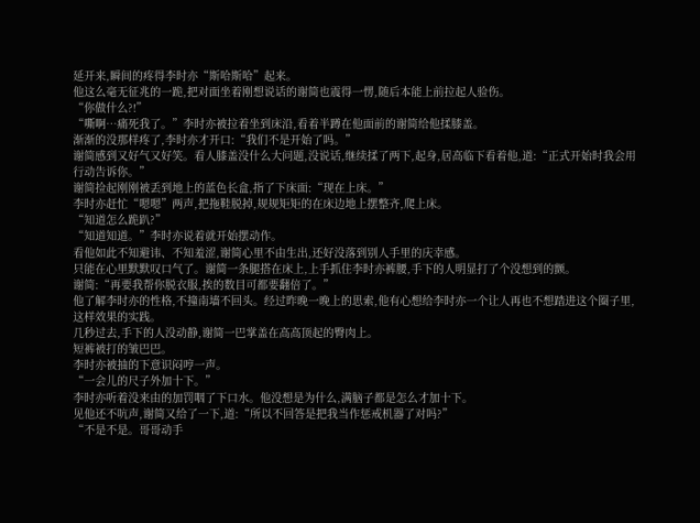延开来,瞬间的疼得李时亦“斯哈斯哈”起来。
他这么毫无征兆的一跪,把对面坐着刚想说话的谢简也震得一愣,随后本能上前拉起人验伤。
“你做什么?!”
“嘶啊…痛死我了。”李时亦被拉着坐到床沿,看着半蹲在他面前的谢简给他揉膝盖。
渐渐的没那样疼了,李时亦才开口:“我们不是开始了吗。”
谢简感到又好气又好笑。看人膝盖没什么大问题,没说话,继续揉了两下,起身,居高临下看着他,道:“正式开始时我会用行动告诉你。”
谢简捡起刚刚被丢到地上的蓝色长盒,指了下床面:“现在上床。”
李时亦赶忙“嗯嗯”两声,把拖鞋脱掉,规规矩矩的在床边地上摆整齐,爬上床。
“知道怎么跪趴?”
“知道知道。”李时亦说着就开始摆动作。
看他如此不知避讳、不知羞涩,谢简心里不由生出,还好没落到别人手里的庆幸感。
只能在心里默默叹口气了。谢简一条腿搭在床上,上手抓住李时亦裤腰,手下的人明显打了个没想到的颤。
谢简:“再要我帮你脱衣服,挨的数目可都要翻倍了。”
他了解李时亦的性格,不撞南墙不回头。经过昨晚一晚上的思索,他有心想给李时亦一个让人再也不想踏进这个圈子里,这样效果的实践。
几秒过去,手下的人没动静,谢简一巴掌盖在高高顶起的臀肉上。
短裤被打的皱巴巴。
李时亦被抽的下意识闷哼一声。
“一会儿的尺子外加十下。”
李时亦听着没来由的加罚咽了下口水。他没想是为什么,满脑子都是怎么才加十下。
见他还不吭声,谢简又给了一下,道:“所以不回答是把我当作惩戒机器了对吗?”
“不是不是。哥哥动手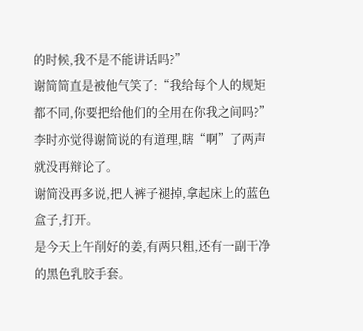的时候,我不是不能讲话吗?”
谢简简直是被他气笑了:“我给每个人的规矩都不同,你要把给他们的全用在你我之间吗?”
李时亦觉得谢简说的有道理,瞎“啊”了两声就没再辩论了。
谢简没再多说,把人裤子褪掉,拿起床上的蓝色盒子,打开。
是今天上午削好的姜,有两只粗,还有一副干净的黑色乳胶手套。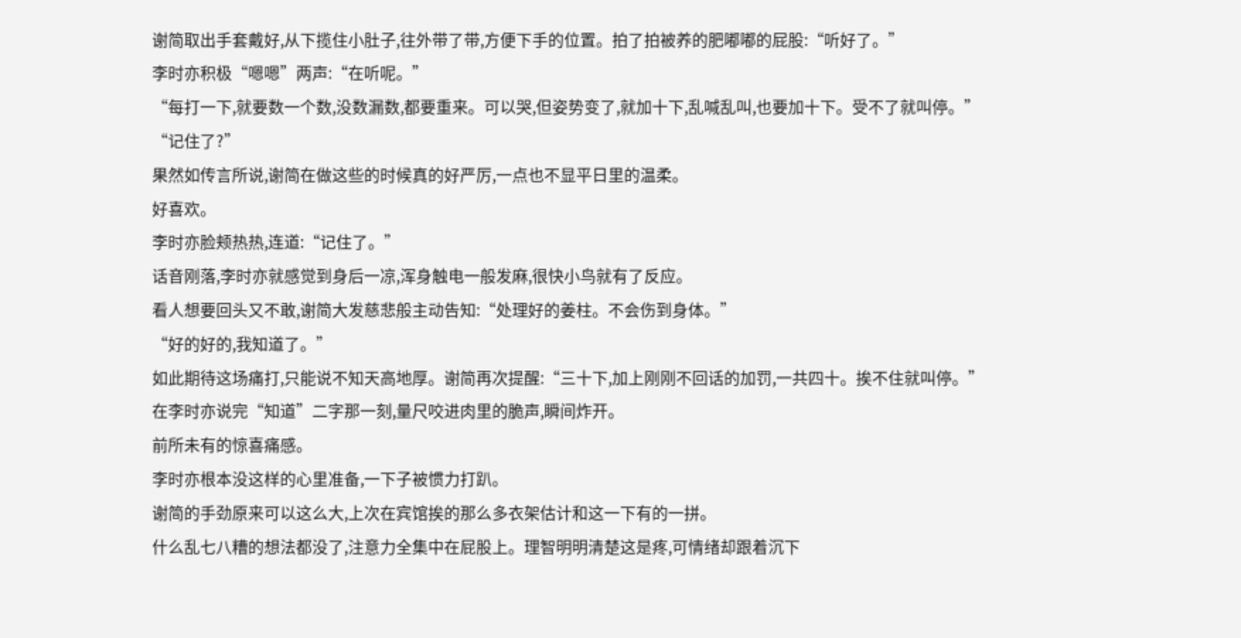谢简取出手套戴好,从下揽住小肚子,往外带了带,方便下手的位置。拍了拍被养的肥嘟嘟的屁股:“听好了。”
李时亦积极“嗯嗯”两声:“在听呢。”
“每打一下,就要数一个数,没数漏数,都要重来。可以哭,但姿势变了,就加十下,乱喊乱叫,也要加十下。受不了就叫停。”
“记住了?”
果然如传言所说,谢简在做这些的时候真的好严厉,一点也不显平日里的温柔。
好喜欢。
李时亦脸颊热热,连道:“记住了。”
话音刚落,李时亦就感觉到身后一凉,浑身触电一般发麻,很快小鸟就有了反应。
看人想要回头又不敢,谢简大发慈悲般主动告知:“处理好的姜柱。不会伤到身体。”
“好的好的,我知道了。”
如此期待这场痛打,只能说不知天高地厚。谢简再次提醒:“三十下,加上刚刚不回话的加罚,一共四十。挨不住就叫停。”
在李时亦说完“知道”二字那一刻,量尺咬进肉里的脆声,瞬间炸开。
前所未有的惊喜痛感。
李时亦根本没这样的心里准备,一下子被惯力打趴。
谢简的手劲原来可以这么大,上次在宾馆挨的那么多衣架估计和这一下有的一拼。
什么乱七八糟的想法都没了,注意力全集中在屁股上。理智明明清楚这是疼,可情绪却跟着沉下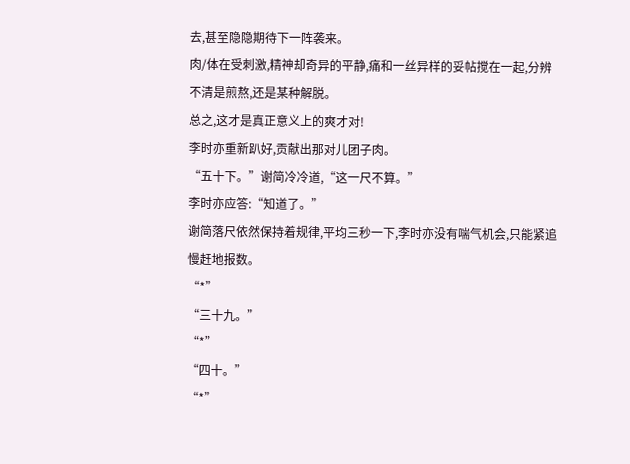去,甚至隐隐期待下一阵袭来。
肉/体在受刺激,精神却奇异的平静,痛和一丝异样的妥帖搅在一起,分辨不清是煎熬,还是某种解脱。
总之,这才是真正意义上的爽才对!
李时亦重新趴好,贡献出那对儿团子肉。
“五十下。”谢简冷冷道,“这一尺不算。”
李时亦应答:“知道了。”
谢简落尺依然保持着规律,平均三秒一下,李时亦没有喘气机会,只能紧追慢赶地报数。
“*”
“三十九。”
“*”
“四十。”
“*”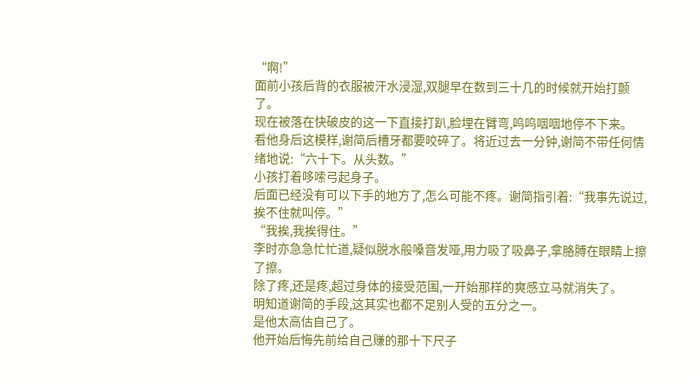“啊!”
面前小孩后背的衣服被汗水浸湿,双腿早在数到三十几的时候就开始打颤了。
现在被落在快破皮的这一下直接打趴,脸埋在臂弯,呜呜咽咽地停不下来。
看他身后这模样,谢简后槽牙都要咬碎了。将近过去一分钟,谢简不带任何情绪地说:“六十下。从头数。”
小孩打着哆嗦弓起身子。
后面已经没有可以下手的地方了,怎么可能不疼。谢简指引着:“我事先说过,挨不住就叫停。”
“我挨,我挨得住。”
李时亦急急忙忙道,疑似脱水般嗓音发哑,用力吸了吸鼻子,拿胳膊在眼睛上擦了擦。
除了疼,还是疼,超过身体的接受范围,一开始那样的爽感立马就消失了。
明知道谢简的手段,这其实也都不足别人受的五分之一。
是他太高估自己了。
他开始后悔先前给自己赚的那十下尺子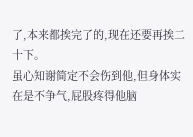了,本来都挨完了的,现在还要再挨二十下。
虽心知谢简定不会伤到他,但身体实在是不争气,屁股疼得他脑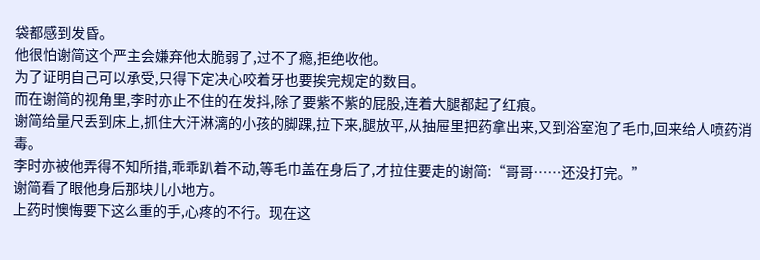袋都感到发昏。
他很怕谢简这个严主会嫌弃他太脆弱了,过不了瘾,拒绝收他。
为了证明自己可以承受,只得下定决心咬着牙也要挨完规定的数目。
而在谢简的视角里,李时亦止不住的在发抖,除了要紫不紫的屁股,连着大腿都起了红痕。
谢简给量尺丢到床上,抓住大汗淋漓的小孩的脚踝,拉下来,腿放平,从抽屉里把药拿出来,又到浴室泡了毛巾,回来给人喷药消毒。
李时亦被他弄得不知所措,乖乖趴着不动,等毛巾盖在身后了,才拉住要走的谢简:“哥哥……还没打完。”
谢简看了眼他身后那块儿小地方。
上药时懊悔要下这么重的手,心疼的不行。现在这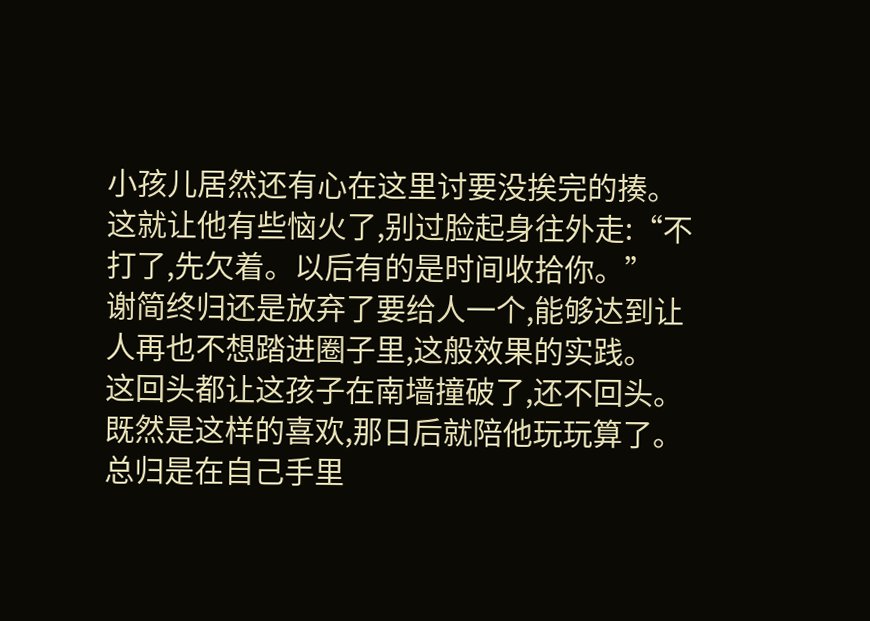小孩儿居然还有心在这里讨要没挨完的揍。
这就让他有些恼火了,别过脸起身往外走:“不打了,先欠着。以后有的是时间收拾你。”
谢简终归还是放弃了要给人一个,能够达到让人再也不想踏进圈子里,这般效果的实践。
这回头都让这孩子在南墙撞破了,还不回头。
既然是这样的喜欢,那日后就陪他玩玩算了。
总归是在自己手里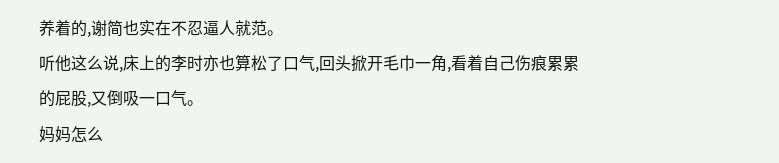养着的,谢简也实在不忍逼人就范。
听他这么说,床上的李时亦也算松了口气,回头掀开毛巾一角,看着自己伤痕累累的屁股,又倒吸一口气。
妈妈怎么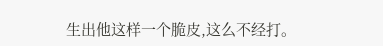生出他这样一个脆皮,这么不经打。